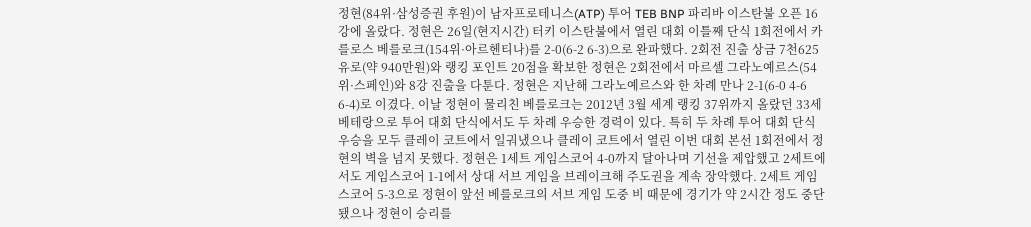정현(84위·삼성증권 후원)이 남자프로테니스(ATP) 투어 TEB BNP 파리바 이스탄불 오픈 16강에 올랐다. 정현은 26일(현지시간) 터키 이스탄불에서 열린 대회 이틀째 단식 1회전에서 카를로스 베를로크(154위·아르헨티나)를 2-0(6-2 6-3)으로 완파했다. 2회전 진출 상금 7천625 유로(약 940만원)와 랭킹 포인트 20점을 확보한 정현은 2회전에서 마르셀 그라노예르스(54위·스페인)와 8강 진출을 다툰다. 정현은 지난해 그라노예르스와 한 차례 만나 2-1(6-0 4-6 6-4)로 이겼다. 이날 정현이 물리친 베를로크는 2012년 3월 세계 랭킹 37위까지 올랐던 33세 베테랑으로 투어 대회 단식에서도 두 차례 우승한 경력이 있다. 특히 두 차례 투어 대회 단식 우승을 모두 클레이 코트에서 일궈냈으나 클레이 코트에서 열린 이번 대회 본선 1회전에서 정현의 벽을 넘지 못했다. 정현은 1세트 게임스코어 4-0까지 달아나며 기선을 제압했고 2세트에서도 게임스코어 1-1에서 상대 서브 게임을 브레이크해 주도권을 계속 장악했다. 2세트 게임스코어 5-3으로 정현이 앞선 베를로크의 서브 게임 도중 비 때문에 경기가 약 2시간 정도 중단됐으나 정현이 승리를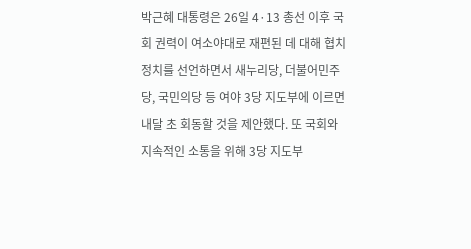박근혜 대통령은 26일 4·13 총선 이후 국회 권력이 여소야대로 재편된 데 대해 협치 정치를 선언하면서 새누리당, 더불어민주당, 국민의당 등 여야 3당 지도부에 이르면 내달 초 회동할 것을 제안했다. 또 국회와 지속적인 소통을 위해 3당 지도부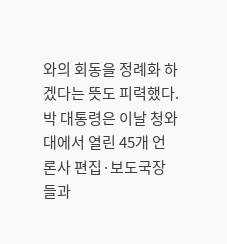와의 회동을 정례화 하겠다는 뜻도 피력했다. 박 대통령은 이날 청와대에서 열린 45개 언론사 편집·보도국장들과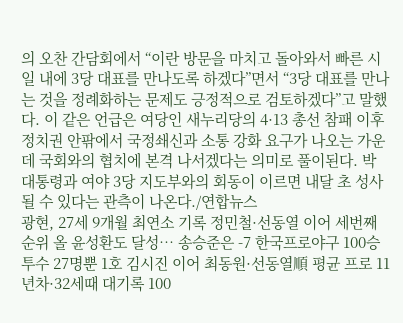의 오찬 간담회에서 “이란 방문을 마치고 돌아와서 빠른 시일 내에 3당 대표를 만나도록 하겠다”면서 “3당 대표를 만나는 것을 정례화하는 문제도 긍정적으로 검토하겠다”고 말했다. 이 같은 언급은 여당인 새누리당의 4·13 총선 참패 이후 정치권 안팎에서 국정쇄신과 소통 강화 요구가 나오는 가운데 국회와의 협치에 본격 나서겠다는 의미로 풀이된다. 박 대통령과 여야 3당 지도부와의 회동이 이르면 내달 초 성사될 수 있다는 관측이 나온다./연합뉴스
광현, 27세 9개월 최연소 기록 정민철·선동열 이어 세번째 순위 올 윤성환도 달성… 송승준은 -7 한국프로야구 100승 투수 27명뿐 1호 김시진 이어 최동원·선동열順 평균 프로 11년차·32세때 대기록 100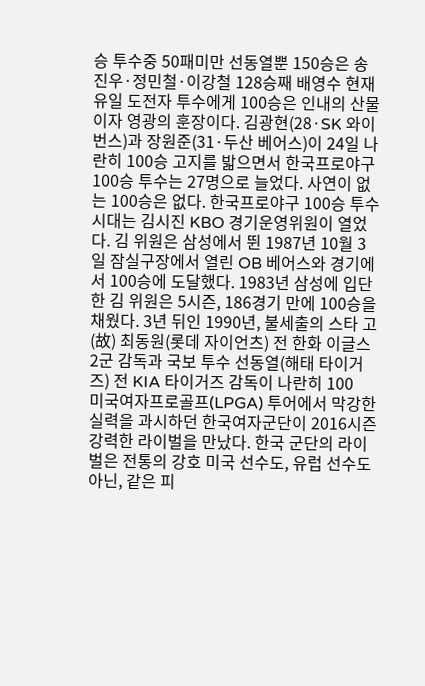승 투수중 50패미만 선동열뿐 150승은 송진우·정민철·이강철 128승째 배영수 현재 유일 도전자 투수에게 100승은 인내의 산물이자 영광의 훈장이다. 김광현(28·SK 와이번스)과 장원준(31·두산 베어스)이 24일 나란히 100승 고지를 밟으면서 한국프로야구 100승 투수는 27명으로 늘었다. 사연이 없는 100승은 없다. 한국프로야구 100승 투수 시대는 김시진 KBO 경기운영위원이 열었다. 김 위원은 삼성에서 뛴 1987년 10월 3일 잠실구장에서 열린 OB 베어스와 경기에서 100승에 도달했다. 1983년 삼성에 입단한 김 위원은 5시즌, 186경기 만에 100승을 채웠다. 3년 뒤인 1990년, 불세출의 스타 고(故) 최동원(롯데 자이언츠) 전 한화 이글스 2군 감독과 국보 투수 선동열(해태 타이거즈) 전 KIA 타이거즈 감독이 나란히 100
미국여자프로골프(LPGA) 투어에서 막강한 실력을 과시하던 한국여자군단이 2016시즌 강력한 라이벌을 만났다. 한국 군단의 라이벌은 전통의 강호 미국 선수도, 유럽 선수도 아닌, 같은 피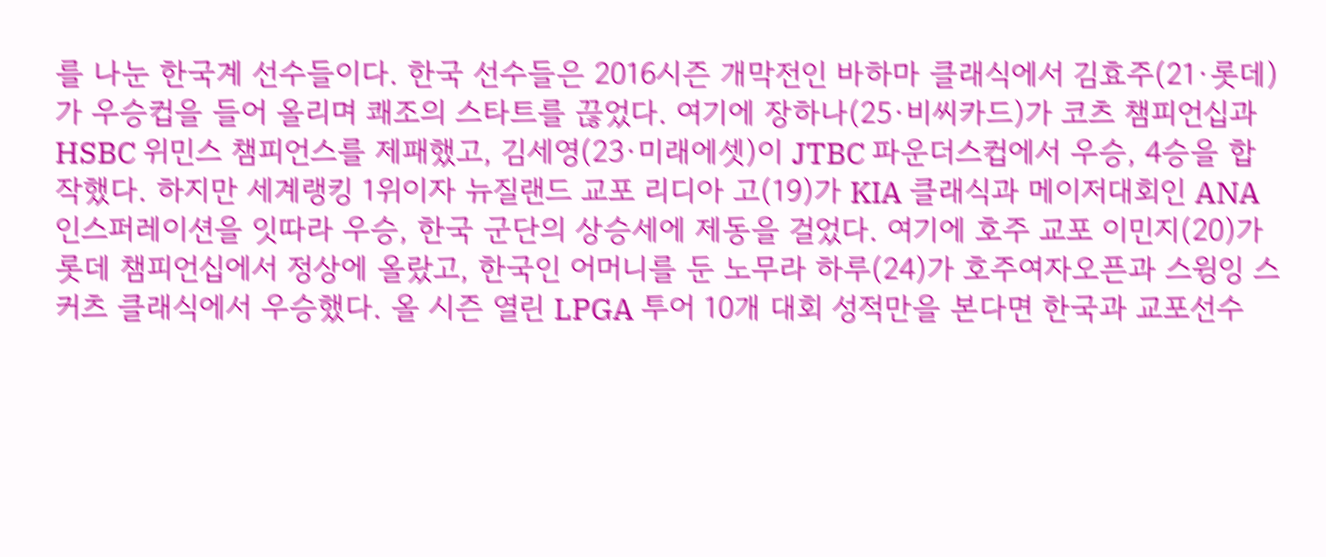를 나눈 한국계 선수들이다. 한국 선수들은 2016시즌 개막전인 바하마 클래식에서 김효주(21·롯데)가 우승컵을 들어 올리며 쾌조의 스타트를 끊었다. 여기에 장하나(25·비씨카드)가 코츠 챔피언십과 HSBC 위민스 챔피언스를 제패했고, 김세영(23·미래에셋)이 JTBC 파운더스컵에서 우승, 4승을 합작했다. 하지만 세계랭킹 1위이자 뉴질랜드 교포 리디아 고(19)가 KIA 클래식과 메이저대회인 ANA 인스퍼레이션을 잇따라 우승, 한국 군단의 상승세에 제동을 걸었다. 여기에 호주 교포 이민지(20)가 롯데 챔피언십에서 정상에 올랐고, 한국인 어머니를 둔 노무라 하루(24)가 호주여자오픈과 스윙잉 스커츠 클래식에서 우승했다. 올 시즌 열린 LPGA 투어 10개 대회 성적만을 본다면 한국과 교포선수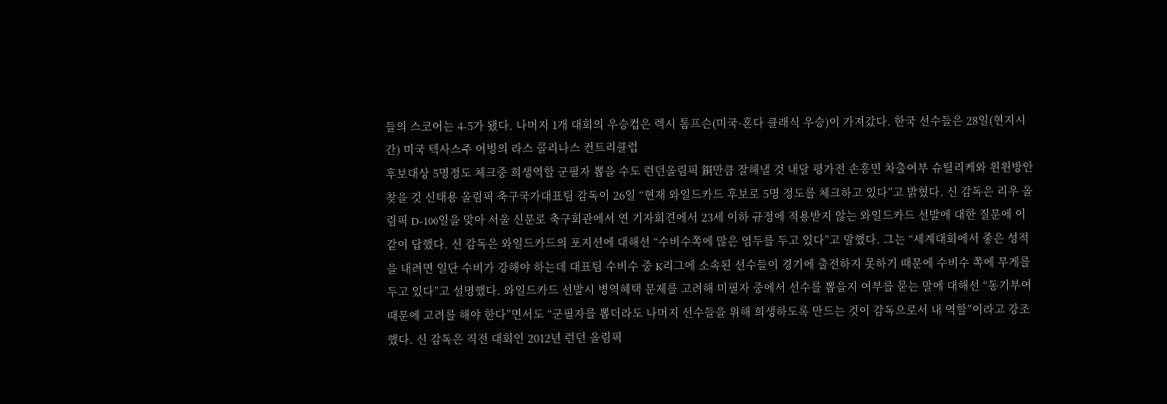들의 스코어는 4-5가 됐다. 나머지 1개 대회의 우승컵은 렉시 톰프슨(미국·혼다 클래식 우승)이 가져갔다. 한국 선수들은 28일(현지시간) 미국 텍사스주 어빙의 라스 콜리나스 컨트리클럽
후보대상 5명정도 체크중 희생역할 군필자 뽑을 수도 런던올림픽 銅만큼 잘해낼 것 내달 평가전 손흥민 차출여부 슈틸리케와 윈윈방안 찾을 것 신태용 올림픽 축구국가대표팀 감독이 26일 “현재 와일드카드 후보로 5명 정도를 체크하고 있다”고 밝혔다. 신 감독은 리우 올림픽 D-100일을 맞아 서울 신문로 축구회관에서 연 기자회견에서 23세 이하 규정에 적용받지 않는 와일드카드 선발에 대한 질문에 이같이 답했다. 신 감독은 와일드카드의 포지션에 대해선 “수비수쪽에 많은 염두를 두고 있다”고 말했다. 그는 “세계대회에서 좋은 성적을 내려면 일단 수비가 강해야 하는데 대표팀 수비수 중 K리그에 소속된 선수들이 경기에 출전하지 못하기 때문에 수비수 쪽에 무게를 두고 있다”고 설명했다. 와일드카드 선발시 병역혜택 문제를 고려해 미필자 중에서 선수를 뽑을지 여부를 묻는 말에 대해선 “동기부여 때문에 고려를 해야 한다”면서도 “군필자를 뽑더라도 나머지 선수들을 위해 희생하도록 만드는 것이 감독으로서 내 역할”이라고 강조했다. 신 감독은 직전 대회인 2012년 런던 올림픽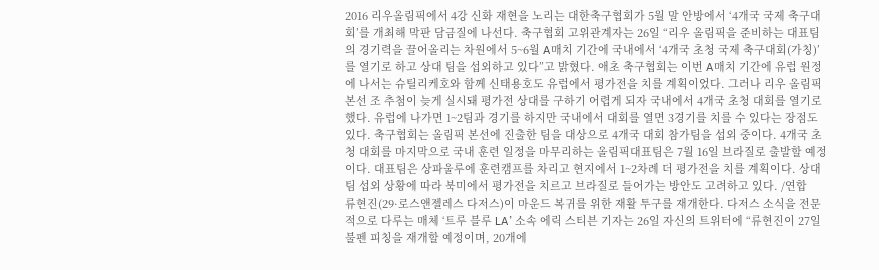2016 리우올림픽에서 4강 신화 재현을 노리는 대한축구협회가 5월 말 안방에서 ‘4개국 국제 축구대회’를 개최해 막판 담금질에 나선다. 축구협회 고위관계자는 26일 “리우 올림픽을 준비하는 대표팀의 경기력을 끌어올리는 차원에서 5~6월 A매치 기간에 국내에서 ‘4개국 초청 국제 축구대회(가칭)’를 열기로 하고 상대 팀을 섭외하고 있다”고 밝혔다. 애초 축구협회는 이번 A매치 기간에 유럽 원정에 나서는 슈틸리케호와 함께 신태용호도 유럽에서 평가전을 치를 계획이었다. 그러나 리우 올림픽 본선 조 추첨이 늦게 실시돼 평가전 상대를 구하기 어렵게 되자 국내에서 4개국 초청 대회를 열기로 했다. 유럽에 나가면 1~2팀과 경기를 하지만 국내에서 대회를 열면 3경기를 치를 수 있다는 장점도 있다. 축구협회는 올림픽 본선에 진출한 팀을 대상으로 4개국 대회 참가팀을 섭외 중이다. 4개국 초청 대회를 마지막으로 국내 훈련 일정을 마무리하는 올림픽대표팀은 7월 16일 브라질로 출발할 예정이다. 대표팀은 상파울루에 훈련캠프를 차리고 현지에서 1~2차례 더 평가전을 치를 계획이다. 상대팀 섭외 상황에 따라 북미에서 평가전을 치르고 브라질로 들어가는 방안도 고려하고 있다. /연합
류현진(29·로스앤젤레스 다저스)이 마운드 복귀를 위한 재활 투구를 재개한다. 다저스 소식을 전문적으로 다루는 매체 ‘트루 블루 LA’ 소속 에릭 스티븐 기자는 26일 자신의 트위터에 “류현진이 27일 불펜 피칭을 재개할 예정이며, 20개에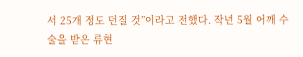서 25개 정도 던질 것”이라고 전했다. 작년 5월 어깨 수술을 받은 류현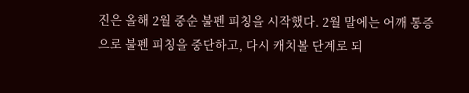진은 올해 2월 중순 불펜 피칭을 시작했다. 2월 말에는 어깨 통증으로 불펜 피칭을 중단하고, 다시 캐치볼 단계로 되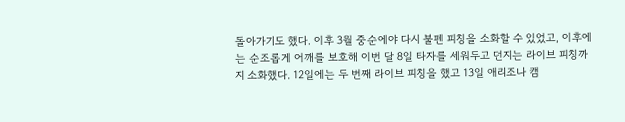돌아가기도 했다. 이후 3월 중순에야 다시 불펜 피칭을 소화할 수 있었고, 이후에는 순조롭게 어깨를 보호해 이번 달 8일 타자를 세워두고 던지는 라이브 피칭까지 소화했다. 12일에는 두 번째 라이브 피칭을 했고 13일 애리조나 캠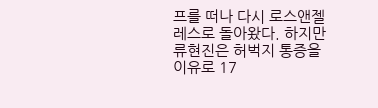프를 떠나 다시 로스앤젤레스로 돌아왔다. 하지만 류현진은 허벅지 통증을 이유로 17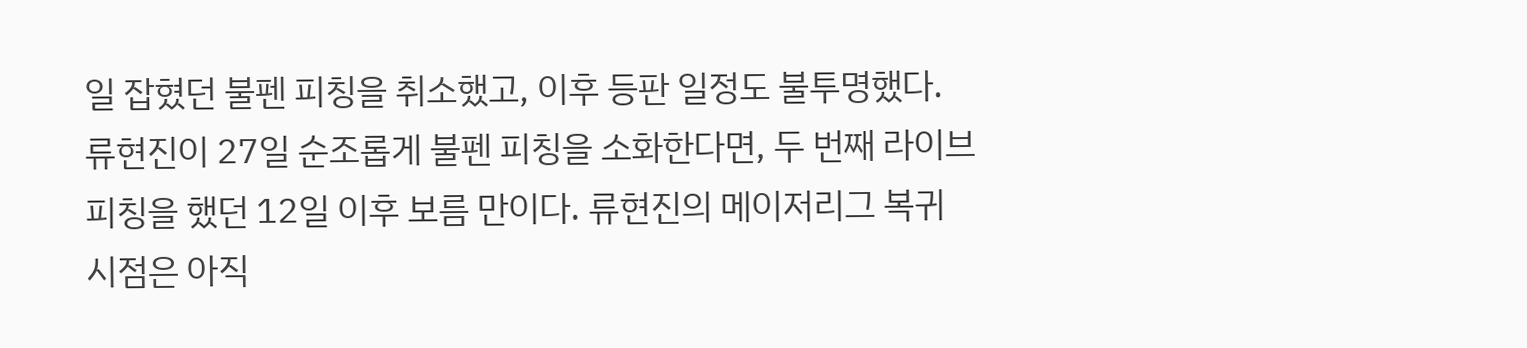일 잡혔던 불펜 피칭을 취소했고, 이후 등판 일정도 불투명했다. 류현진이 27일 순조롭게 불펜 피칭을 소화한다면, 두 번째 라이브 피칭을 했던 12일 이후 보름 만이다. 류현진의 메이저리그 복귀 시점은 아직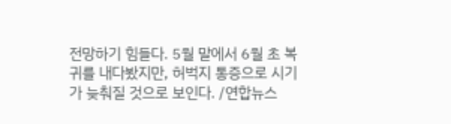전망하기 힘들다. 5월 말에서 6월 초 복귀를 내다봤지만, 허벅지 통증으로 시기가 늦춰질 것으로 보인다. /연합뉴스